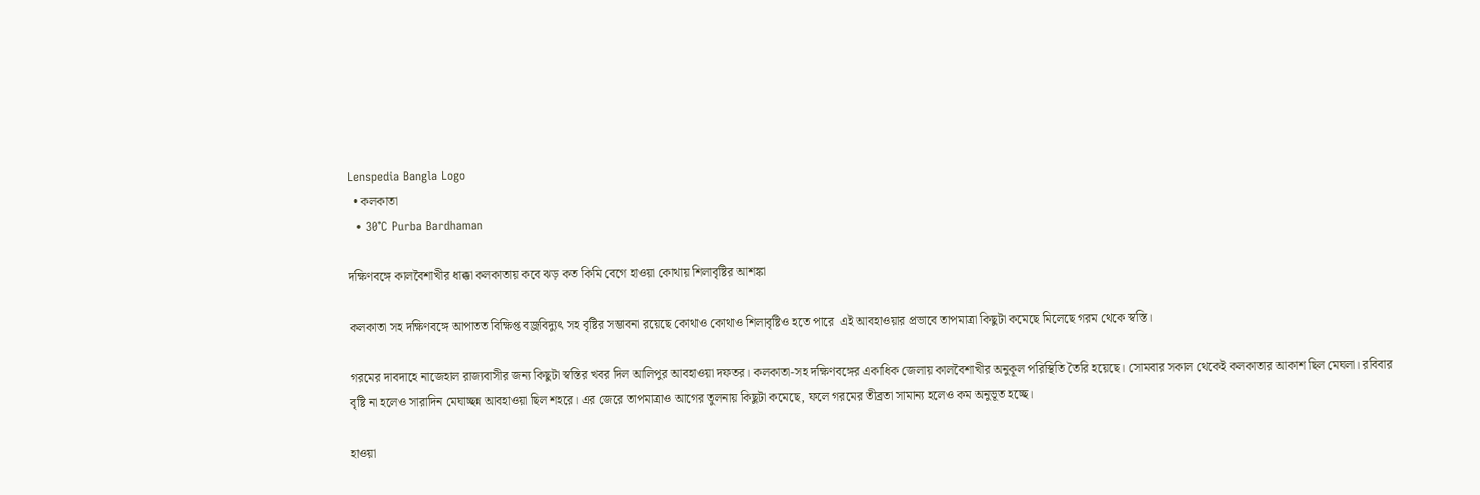Lenspedia Bangla Logo
  • কলকাতা
  • 30℃ Purba Bardhaman

দক্ষিণবঙ্গে কালবৈশাখীর ধাক্কা কলকাতায় কবে ঝড় কত কিমি বেগে হাওয়া কোথায় শিলাবৃষ্টির আশঙ্কা

কলকাতা সহ দক্ষিণবঙ্গে আপাতত বিক্ষিপ্ত বজ্রবিদ্যুৎ সহ বৃষ্টির সম্ভাবনা রয়েছে কোথাও কোথাও শিলাবৃষ্টিও হতে পারে  এই আবহাওয়ার প্রভাবে তাপমাত্রা কিছুটা কমেছে মিলেছে গরম থেকে স্বস্তি।

গরমের দাবদাহে নাজেহাল রাজ্যবাসীর জন্য কিছুটা স্বস্তির খবর দিল আলিপুর আবহাওয়া দফতর। কলকাতা-সহ দক্ষিণবঙ্গের একাধিক জেলায় কালবৈশাখীর অনুকূল পরিস্থিতি তৈরি হয়েছে। সোমবার সকাল থেকেই কলকাতার আকাশ ছিল মেঘলা। রবিবার বৃষ্টি না হলেও সারাদিন মেঘাচ্ছন্ন আবহাওয়া ছিল শহরে। এর জেরে তাপমাত্রাও আগের তুলনায় কিছুটা কমেছে, ফলে গরমের তীব্রতা সামান্য হলেও কম অনুভূত হচ্ছে।

হাওয়া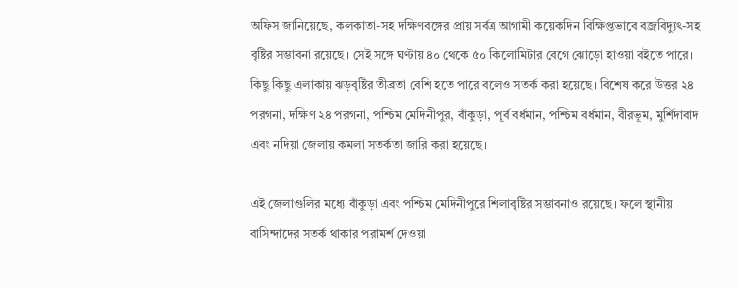অফিস জানিয়েছে, কলকাতা-সহ দক্ষিণবঙ্গের প্রায় সর্বত্র আগামী কয়েকদিন বিক্ষিপ্তভাবে বজ্রবিদ্যুৎ-সহ বৃষ্টির সম্ভাবনা রয়েছে। সেই সঙ্গে ঘণ্টায় ৪০ থেকে ৫০ কিলোমিটার বেগে ঝোড়ো হাওয়া বইতে পারে। কিছু কিছু এলাকায় ঝড়বৃষ্টির তীব্রতা বেশি হতে পারে বলেও সতর্ক করা হয়েছে। বিশেষ করে উত্তর ২৪ পরগনা, দক্ষিণ ২৪ পরগনা, পশ্চিম মেদিনীপুর, বাঁকুড়া, পূর্ব বর্ধমান, পশ্চিম বর্ধমান, বীরভূম, মুর্শিদাবাদ এবং নদিয়া জেলায় কমলা সতর্কতা জারি করা হয়েছে।

এই জেলাগুলির মধ্যে বাঁকুড়া এবং পশ্চিম মেদিনীপুরে শিলাবৃষ্টির সম্ভাবনাও রয়েছে। ফলে স্থানীয় বাসিন্দাদের সতর্ক থাকার পরামর্শ দেওয়া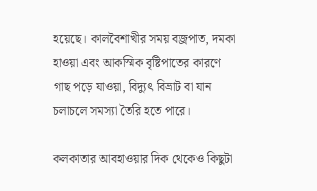হয়েছে। কালবৈশাখীর সময় বজ্রপাত, দমকা হাওয়া এবং আকস্মিক বৃষ্টিপাতের কারণে গাছ পড়ে যাওয়া, বিদ্যুৎ বিভ্রাট বা যান চলাচলে সমস্যা তৈরি হতে পারে।

কলকাতার আবহাওয়ার দিক থেকেও কিছুটা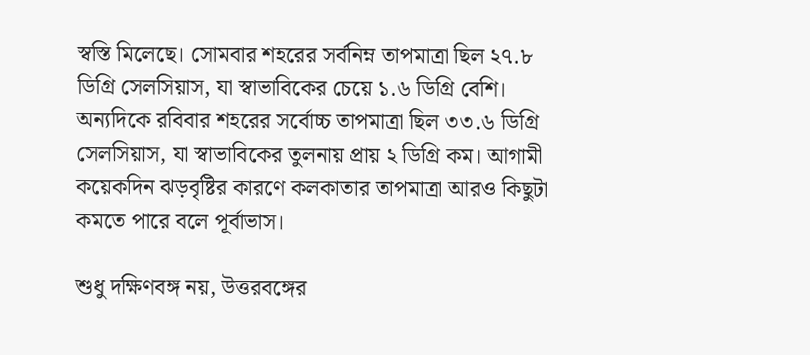স্বস্তি মিলেছে। সোমবার শহরের সর্বনিম্ন তাপমাত্রা ছিল ২৭.৮ ডিগ্রি সেলসিয়াস, যা স্বাভাবিকের চেয়ে ১.৬ ডিগ্রি বেশি। অন্যদিকে রবিবার শহরের সর্বোচ্চ তাপমাত্রা ছিল ৩৩.৬ ডিগ্রি সেলসিয়াস, যা স্বাভাবিকের তুলনায় প্রায় ২ ডিগ্রি কম। আগামী কয়েকদিন ঝড়বৃষ্টির কারণে কলকাতার তাপমাত্রা আরও কিছুটা কমতে পারে বলে পূর্বাভাস।

শুধু দক্ষিণবঙ্গ নয়, উত্তরবঙ্গের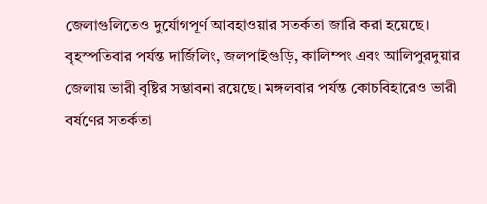জেলাগুলিতেও দুর্যোগপূর্ণ আবহাওয়ার সতর্কতা জারি করা হয়েছে। বৃহস্পতিবার পর্যন্ত দার্জিলিং, জলপাইগুড়ি, কালিম্পং এবং আলিপুরদুয়ার জেলায় ভারী বৃষ্টির সম্ভাবনা রয়েছে। মঙ্গলবার পর্যন্ত কোচবিহারেও ভারী বর্ষণের সতর্কতা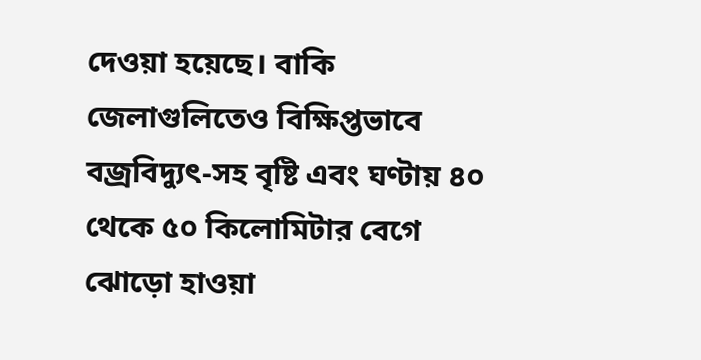দেওয়া হয়েছে। বাকি জেলাগুলিতেও বিক্ষিপ্তভাবে বজ্রবিদ্যুৎ-সহ বৃষ্টি এবং ঘণ্টায় ৪০ থেকে ৫০ কিলোমিটার বেগে ঝোড়ো হাওয়া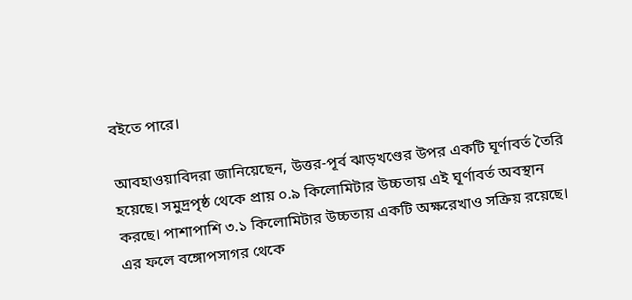বইতে পারে।

আবহাওয়াবিদরা জানিয়েছেন, উত্তর-পূর্ব ঝাড়খণ্ডের উপর একটি ঘূর্ণাবর্ত তৈরি হয়েছে। সমুদ্রপৃষ্ঠ থেকে প্রায় ০.৯ কিলোমিটার উচ্চতায় এই ঘূর্ণাবর্ত অবস্থান করছে। পাশাপাশি ৩.১ কিলোমিটার উচ্চতায় একটি অক্ষরেখাও সক্রিয় রয়েছে। এর ফলে বঙ্গোপসাগর থেকে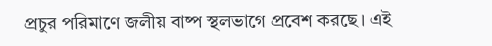প্রচুর পরিমাণে জলীয় বাষ্প স্থলভাগে প্রবেশ করছে। এই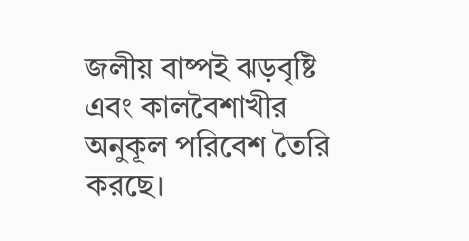জলীয় বাষ্পই ঝড়বৃষ্টি এবং কালবৈশাখীর অনুকূল পরিবেশ তৈরি করছে।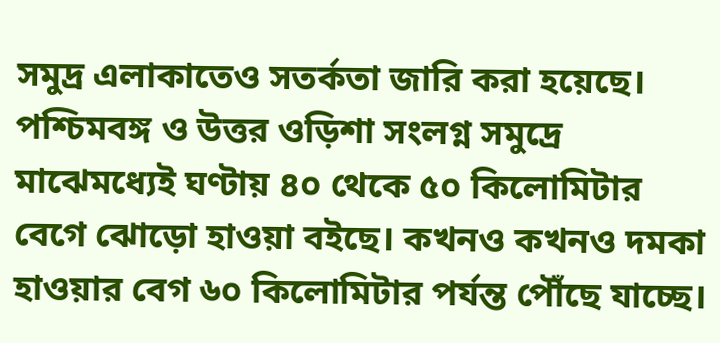সমুদ্র এলাকাতেও সতর্কতা জারি করা হয়েছে। পশ্চিমবঙ্গ ও উত্তর ওড়িশা সংলগ্ন সমুদ্রে মাঝেমধ্যেই ঘণ্টায় ৪০ থেকে ৫০ কিলোমিটার বেগে ঝোড়ো হাওয়া বইছে। কখনও কখনও দমকা হাওয়ার বেগ ৬০ কিলোমিটার পর্যন্ত পৌঁছে যাচ্ছে।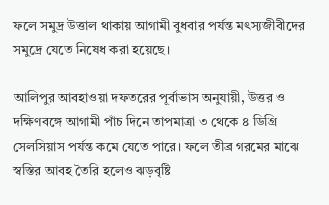ফলে সমুদ্র উত্তাল থাকায় আগামী বুধবার পর্যন্ত মৎস্যজীবীদের সমুদ্রে যেতে নিষেধ করা হয়েছে।

আলিপুর আবহাওয়া দফতরের পূর্বাভাস অনুযায়ী, উত্তর ও দক্ষিণবঙ্গে আগামী পাঁচ দিনে তাপমাত্রা ৩ থেকে ৪ ডিগ্রি সেলসিয়াস পর্যন্ত কমে যেতে পারে। ফলে তীব্র গরমের মাঝে স্বস্তির আবহ তৈরি হলেও ঝড়বৃষ্টি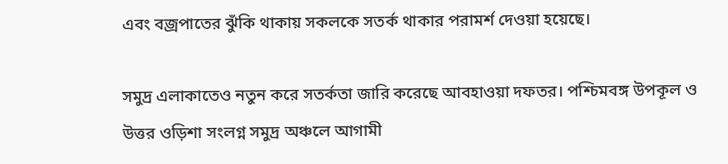এবং বজ্রপাতের ঝুঁকি থাকায় সকলকে সতর্ক থাকার পরামর্শ দেওয়া হয়েছে।

সমুদ্র এলাকাতেও নতুন করে সতর্কতা জারি করেছে আবহাওয়া দফতর। পশ্চিমবঙ্গ উপকূল ও উত্তর ওড়িশা সংলগ্ন সমুদ্র অঞ্চলে আগামী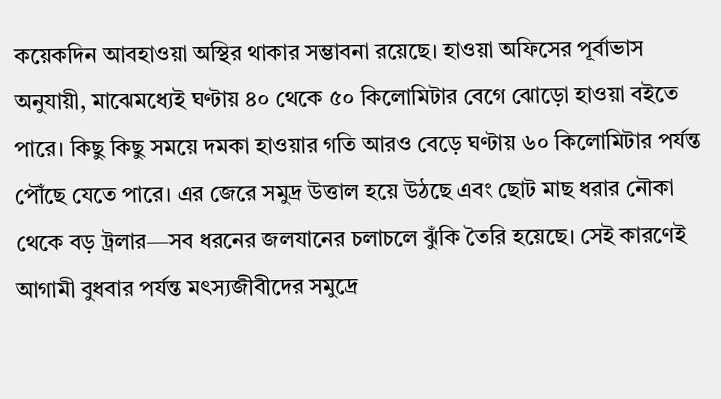কয়েকদিন আবহাওয়া অস্থির থাকার সম্ভাবনা রয়েছে। হাওয়া অফিসের পূর্বাভাস অনুযায়ী, মাঝেমধ্যেই ঘণ্টায় ৪০ থেকে ৫০ কিলোমিটার বেগে ঝোড়ো হাওয়া বইতে পারে। কিছু কিছু সময়ে দমকা হাওয়ার গতি আরও বেড়ে ঘণ্টায় ৬০ কিলোমিটার পর্যন্ত পৌঁছে যেতে পারে। এর জেরে সমুদ্র উত্তাল হয়ে উঠছে এবং ছোট মাছ ধরার নৌকা থেকে বড় ট্রলার—সব ধরনের জলযানের চলাচলে ঝুঁকি তৈরি হয়েছে। সেই কারণেই আগামী বুধবার পর্যন্ত মৎস্যজীবীদের সমুদ্রে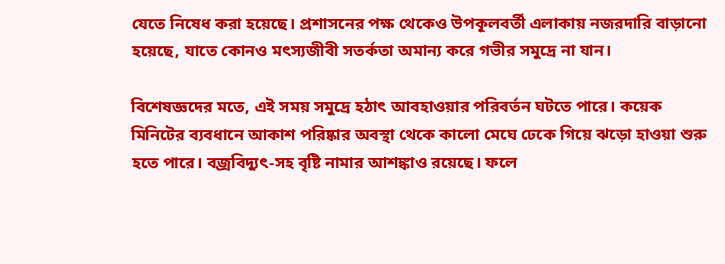যেতে নিষেধ করা হয়েছে। প্রশাসনের পক্ষ থেকেও উপকূলবর্তী এলাকায় নজরদারি বাড়ানো হয়েছে, যাতে কোনও মৎস্যজীবী সতর্কতা অমান্য করে গভীর সমুদ্রে না যান।

বিশেষজ্ঞদের মতে, এই সময় সমুদ্রে হঠাৎ আবহাওয়ার পরিবর্তন ঘটতে পারে। কয়েক মিনিটের ব্যবধানে আকাশ পরিষ্কার অবস্থা থেকে কালো মেঘে ঢেকে গিয়ে ঝড়ো হাওয়া শুরু হতে পারে। বজ্রবিদ্যুৎ-সহ বৃষ্টি নামার আশঙ্কাও রয়েছে। ফলে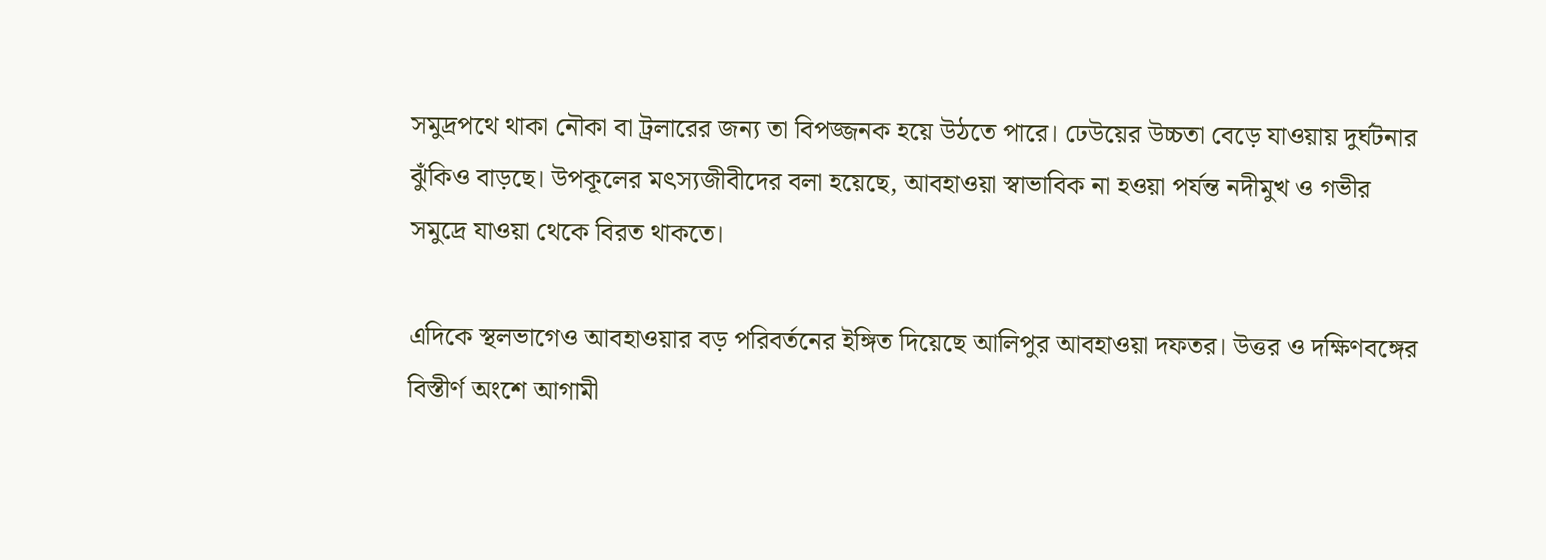সমুদ্রপথে থাকা নৌকা বা ট্রলারের জন্য তা বিপজ্জনক হয়ে উঠতে পারে। ঢেউয়ের উচ্চতা বেড়ে যাওয়ায় দুর্ঘটনার ঝুঁকিও বাড়ছে। উপকূলের মৎস্যজীবীদের বলা হয়েছে, আবহাওয়া স্বাভাবিক না হওয়া পর্যন্ত নদীমুখ ও গভীর সমুদ্রে যাওয়া থেকে বিরত থাকতে।

এদিকে স্থলভাগেও আবহাওয়ার বড় পরিবর্তনের ইঙ্গিত দিয়েছে আলিপুর আবহাওয়া দফতর। উত্তর ও দক্ষিণবঙ্গের বিস্তীর্ণ অংশে আগামী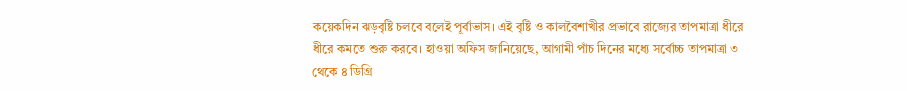কয়েকদিন ঝড়বৃষ্টি চলবে বলেই পূর্বাভাস। এই বৃষ্টি ও কালবৈশাখীর প্রভাবে রাজ্যের তাপমাত্রা ধীরে ধীরে কমতে শুরু করবে। হাওয়া অফিস জানিয়েছে, আগামী পাঁচ দিনের মধ্যে সর্বোচ্চ তাপমাত্রা ৩ থেকে ৪ ডিগ্রি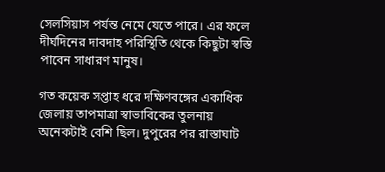সেলসিয়াস পর্যন্ত নেমে যেতে পারে। এর ফলে দীর্ঘদিনের দাবদাহ পরিস্থিতি থেকে কিছুটা স্বস্তি পাবেন সাধারণ মানুষ।

গত কয়েক সপ্তাহ ধরে দক্ষিণবঙ্গের একাধিক জেলায় তাপমাত্রা স্বাভাবিকের তুলনায় অনেকটাই বেশি ছিল। দুপুরের পর রাস্তাঘাট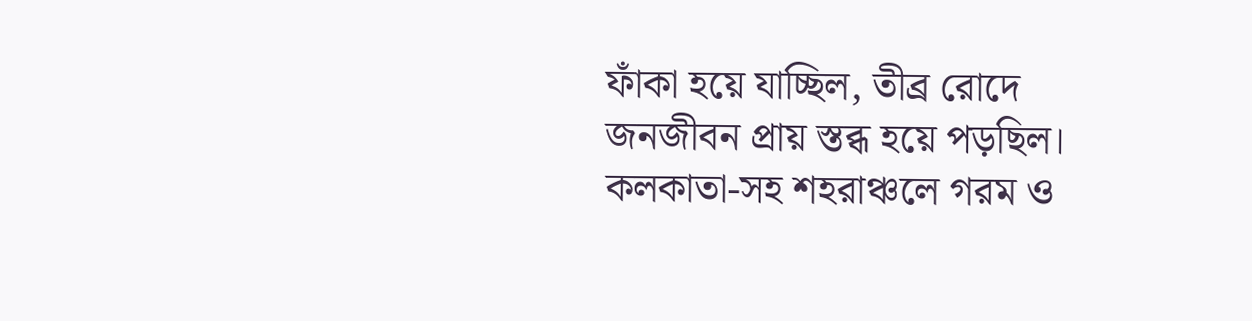ফাঁকা হয়ে যাচ্ছিল, তীব্র রোদে জনজীবন প্রায় স্তব্ধ হয়ে পড়ছিল। কলকাতা-সহ শহরাঞ্চলে গরম ও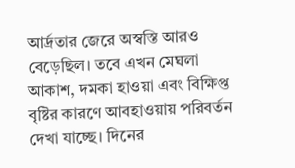আর্দ্রতার জেরে অস্বস্তি আরও বেড়েছিল। তবে এখন মেঘলা আকাশ, দমকা হাওয়া এবং বিক্ষিপ্ত বৃষ্টির কারণে আবহাওয়ায় পরিবর্তন দেখা যাচ্ছে। দিনের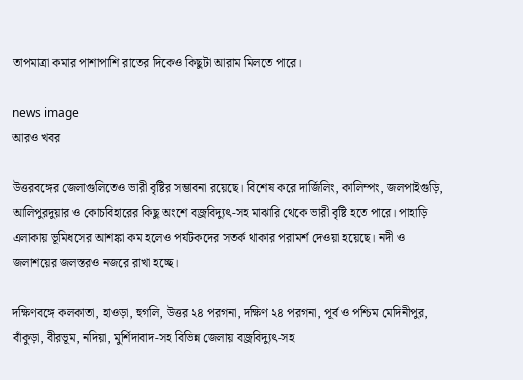তাপমাত্রা কমার পাশাপাশি রাতের দিকেও কিছুটা আরাম মিলতে পারে।

news image
আরও খবর

উত্তরবঙ্গের জেলাগুলিতেও ভারী বৃষ্টির সম্ভাবনা রয়েছে। বিশেষ করে দার্জিলিং, কালিম্পং, জলপাইগুড়ি, আলিপুরদুয়ার ও কোচবিহারের কিছু অংশে বজ্রবিদ্যুৎ-সহ মাঝারি থেকে ভারী বৃষ্টি হতে পারে। পাহাড়ি এলাকায় ভূমিধসের আশঙ্কা কম হলেও পর্যটকদের সতর্ক থাকার পরামর্শ দেওয়া হয়েছে। নদী ও জলাশয়ের জলস্তরও নজরে রাখা হচ্ছে।

দক্ষিণবঙ্গে কলকাতা, হাওড়া, হুগলি, উত্তর ২৪ পরগনা, দক্ষিণ ২৪ পরগনা, পূর্ব ও পশ্চিম মেদিনীপুর, বাঁকুড়া, বীরভূম, নদিয়া, মুর্শিদাবাদ-সহ বিভিন্ন জেলায় বজ্রবিদ্যুৎ-সহ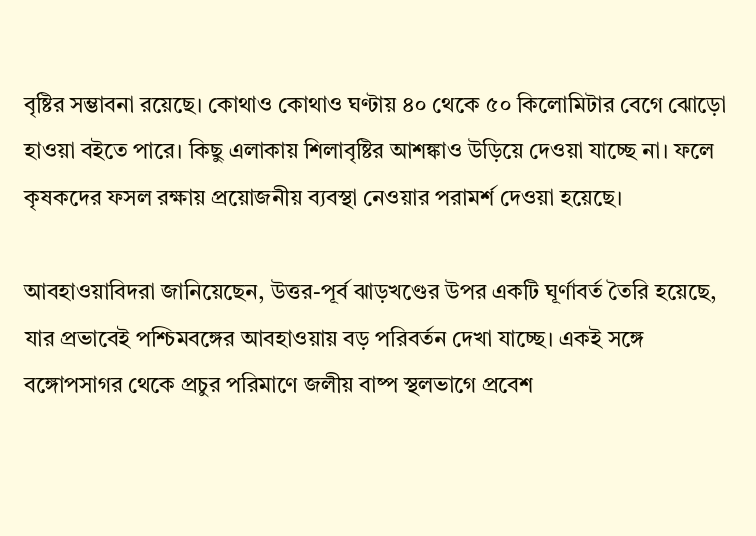বৃষ্টির সম্ভাবনা রয়েছে। কোথাও কোথাও ঘণ্টায় ৪০ থেকে ৫০ কিলোমিটার বেগে ঝোড়ো হাওয়া বইতে পারে। কিছু এলাকায় শিলাবৃষ্টির আশঙ্কাও উড়িয়ে দেওয়া যাচ্ছে না। ফলে কৃষকদের ফসল রক্ষায় প্রয়োজনীয় ব্যবস্থা নেওয়ার পরামর্শ দেওয়া হয়েছে।

আবহাওয়াবিদরা জানিয়েছেন, উত্তর-পূর্ব ঝাড়খণ্ডের উপর একটি ঘূর্ণাবর্ত তৈরি হয়েছে, যার প্রভাবেই পশ্চিমবঙ্গের আবহাওয়ায় বড় পরিবর্তন দেখা যাচ্ছে। একই সঙ্গে বঙ্গোপসাগর থেকে প্রচুর পরিমাণে জলীয় বাষ্প স্থলভাগে প্রবেশ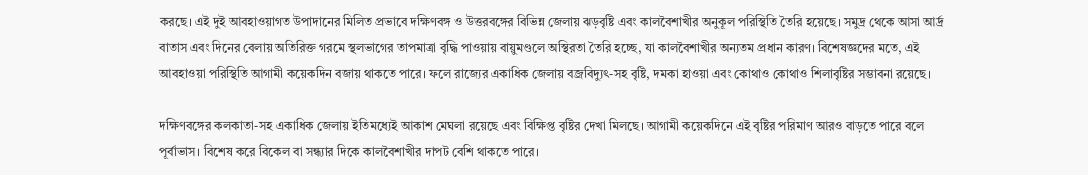করছে। এই দুই আবহাওয়াগত উপাদানের মিলিত প্রভাবে দক্ষিণবঙ্গ ও উত্তরবঙ্গের বিভিন্ন জেলায় ঝড়বৃষ্টি এবং কালবৈশাখীর অনুকূল পরিস্থিতি তৈরি হয়েছে। সমুদ্র থেকে আসা আর্দ্র বাতাস এবং দিনের বেলায় অতিরিক্ত গরমে স্থলভাগের তাপমাত্রা বৃদ্ধি পাওয়ায় বায়ুমণ্ডলে অস্থিরতা তৈরি হচ্ছে, যা কালবৈশাখীর অন্যতম প্রধান কারণ। বিশেষজ্ঞদের মতে, এই আবহাওয়া পরিস্থিতি আগামী কয়েকদিন বজায় থাকতে পারে। ফলে রাজ্যের একাধিক জেলায় বজ্রবিদ্যুৎ-সহ বৃষ্টি, দমকা হাওয়া এবং কোথাও কোথাও শিলাবৃষ্টির সম্ভাবনা রয়েছে।

দক্ষিণবঙ্গের কলকাতা-সহ একাধিক জেলায় ইতিমধ্যেই আকাশ মেঘলা রয়েছে এবং বিক্ষিপ্ত বৃষ্টির দেখা মিলছে। আগামী কয়েকদিনে এই বৃষ্টির পরিমাণ আরও বাড়তে পারে বলে পূর্বাভাস। বিশেষ করে বিকেল বা সন্ধ্যার দিকে কালবৈশাখীর দাপট বেশি থাকতে পারে।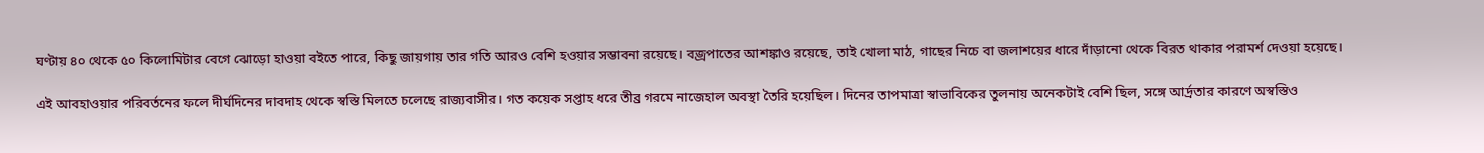ঘণ্টায় ৪০ থেকে ৫০ কিলোমিটার বেগে ঝোড়ো হাওয়া বইতে পারে, কিছু জায়গায় তার গতি আরও বেশি হওয়ার সম্ভাবনা রয়েছে। বজ্রপাতের আশঙ্কাও রয়েছে, তাই খোলা মাঠ, গাছের নিচে বা জলাশয়ের ধারে দাঁড়ানো থেকে বিরত থাকার পরামর্শ দেওয়া হয়েছে।

এই আবহাওয়ার পরিবর্তনের ফলে দীর্ঘদিনের দাবদাহ থেকে স্বস্তি মিলতে চলেছে রাজ্যবাসীর। গত কয়েক সপ্তাহ ধরে তীব্র গরমে নাজেহাল অবস্থা তৈরি হয়েছিল। দিনের তাপমাত্রা স্বাভাবিকের তুলনায় অনেকটাই বেশি ছিল, সঙ্গে আর্দ্রতার কারণে অস্বস্তিও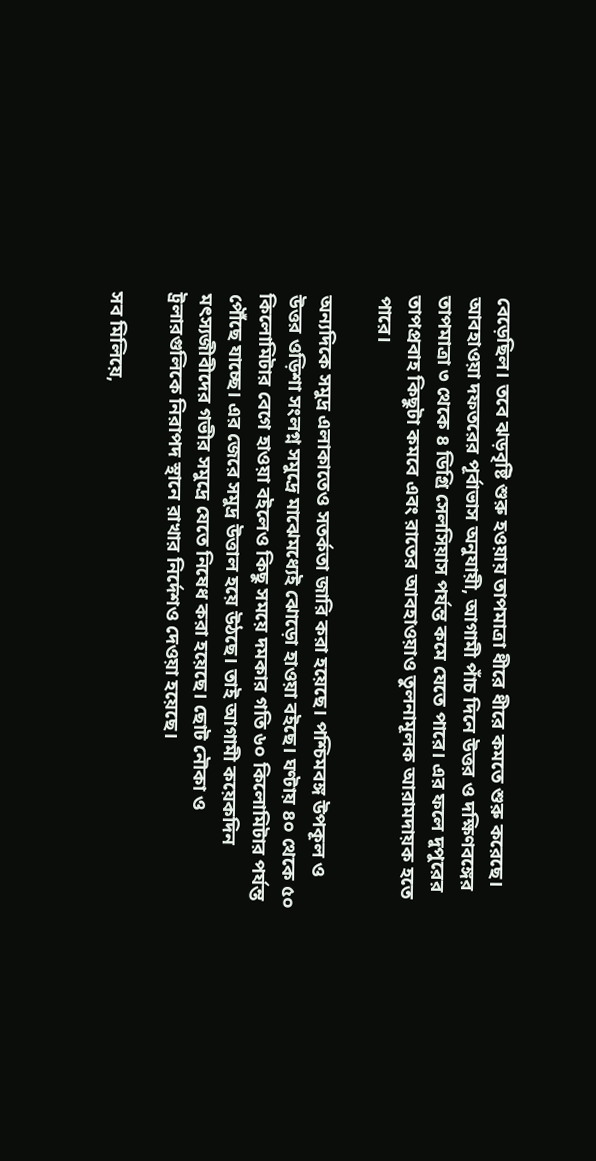বেড়েছিল। তবে ঝড়বৃষ্টি শুরু হওয়ায় তাপমাত্রা ধীরে ধীরে কমতে শুরু করেছে। আবহাওয়া দফতরের পূর্বাভাস অনুযায়ী, আগামী পাঁচ দিনে উত্তর ও দক্ষিণবঙ্গের তাপমাত্রা ৩ থেকে ৪ ডিগ্রি সেলসিয়াস পর্যন্ত কমে যেতে পারে। এর ফলে দুপুরের তাপপ্রবাহ কিছুটা কমবে এবং রাতের আবহাওয়াও তুলনামূলক আরামদায়ক হতে পারে।

অন্যদিকে সমুদ্র এলাকাতেও সতর্কতা জারি করা হয়েছে। পশ্চিমবঙ্গ উপকূল ও উত্তর ওড়িশা সংলগ্ন সমুদ্রে মাঝেমধ্যেই ঝোড়ো হাওয়া বইছে। ঘণ্টায় ৪০ থেকে ৫০ কিলোমিটার বেগে হাওয়া বইলেও কিছু সময়ে দমকার গতি ৬০ কিলোমিটার পর্যন্ত পৌঁছে যাচ্ছে। এর জেরে সমুদ্র উত্তাল হয়ে উঠছে। তাই আগামী কয়েকদিন মৎস্যজীবীদের গভীর সমুদ্রে যেতে নিষেধ করা হয়েছে। ছোট নৌকা ও ট্রলারগুলিকে নিরাপদ স্থানে রাখার নির্দেশও দেওয়া হয়েছে।

সব মিলিয়ে,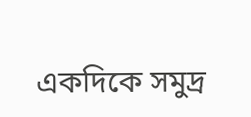একদিকে সমুদ্র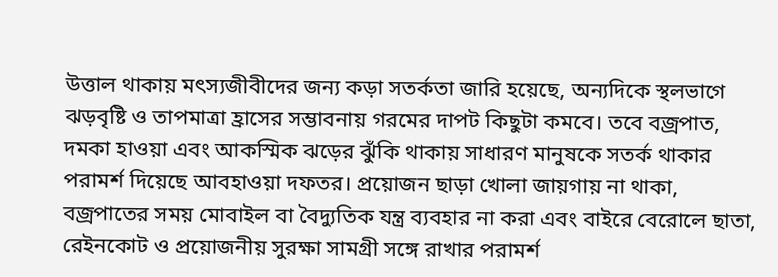উত্তাল থাকায় মৎস্যজীবীদের জন্য কড়া সতর্কতা জারি হয়েছে, অন্যদিকে স্থলভাগে ঝড়বৃষ্টি ও তাপমাত্রা হ্রাসের সম্ভাবনায় গরমের দাপট কিছুটা কমবে। তবে বজ্রপাত, দমকা হাওয়া এবং আকস্মিক ঝড়ের ঝুঁকি থাকায় সাধারণ মানুষকে সতর্ক থাকার পরামর্শ দিয়েছে আবহাওয়া দফতর। প্রয়োজন ছাড়া খোলা জায়গায় না থাকা, বজ্রপাতের সময় মোবাইল বা বৈদ্যুতিক যন্ত্র ব্যবহার না করা এবং বাইরে বেরোলে ছাতা, রেইনকোট ও প্রয়োজনীয় সুরক্ষা সামগ্রী সঙ্গে রাখার পরামর্শ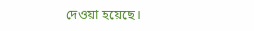দেওয়া হয়েছে।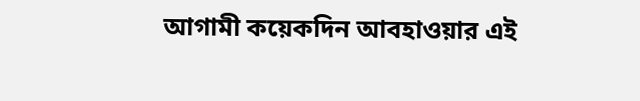আগামী কয়েকদিন আবহাওয়ার এই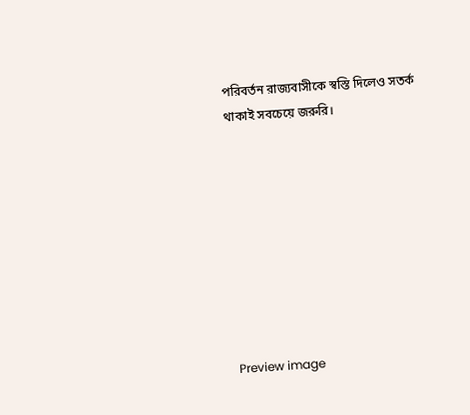পরিবর্তন রাজ্যবাসীকে স্বস্তি দিলেও সতর্ক থাকাই সবচেয়ে জরুরি।









Preview image